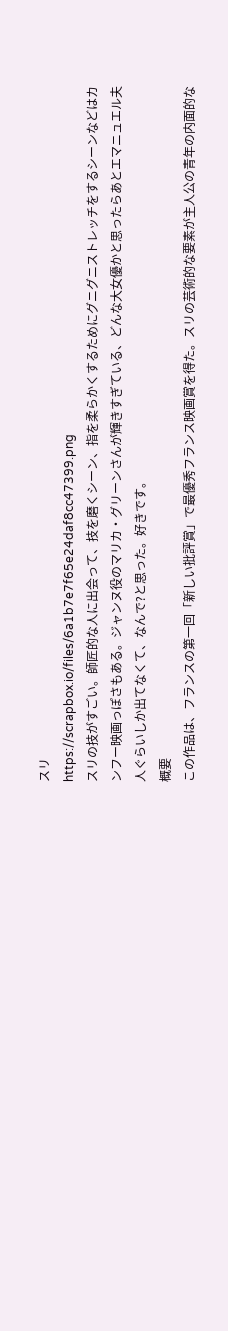スリ
https://scrapbox.io/files/6a1b7e7f65e24daf8cc47399.png
スリの技がすごい。師匠的な人に出会って、技を磨くシーン、指を柔らかくするためにグニグニストレッチをするシーンなどはカンフー映画っぽさもある。ジャンヌ役のマリカ・グリーンさんが輝きすぎている、どんな大女優かと思ったらあとエマニュエル夫人ぐらいしか出てなくて、なんで?と思った。好きです。
概要
この作品は、フランスの第一回「新しい批評賞」で最優秀フランス映画賞を得た。スリの芸術的な要素が主人公の青年の内面的な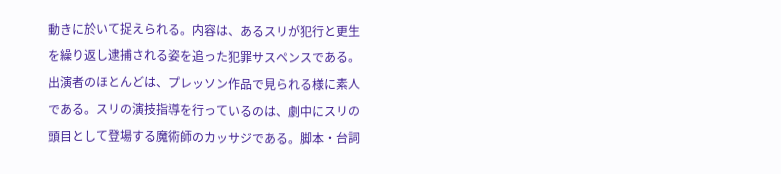動きに於いて捉えられる。内容は、あるスリが犯行と更生を繰り返し逮捕される姿を追った犯罪サスペンスである。出演者のほとんどは、プレッソン作品で見られる様に素人である。スリの演技指導を行っているのは、劇中にスリの頭目として登場する魔術師のカッサジである。脚本・台詞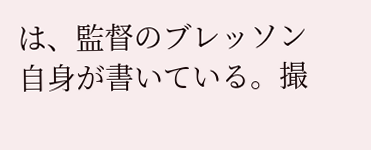は、監督のブレッソン自身が書いている。撮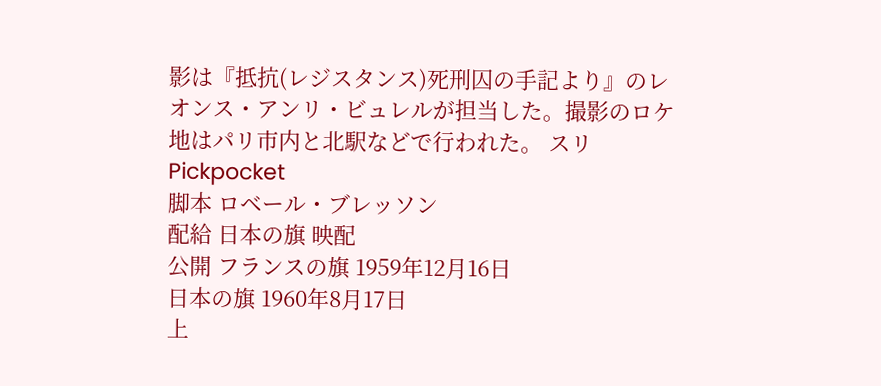影は『抵抗(レジスタンス)死刑囚の手記より』のレオンス・アンリ・ビュレルが担当した。撮影のロケ地はパリ市内と北駅などで行われた。 スリ
Pickpocket
脚本 ロベール・ブレッソン
配給 日本の旗 映配
公開 フランスの旗 1959年12月16日
日本の旗 1960年8月17日
上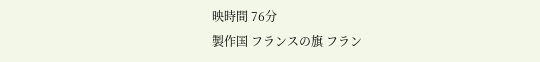映時間 76分
製作国 フランスの旗 フラン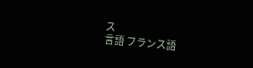ス
言語 フランス語